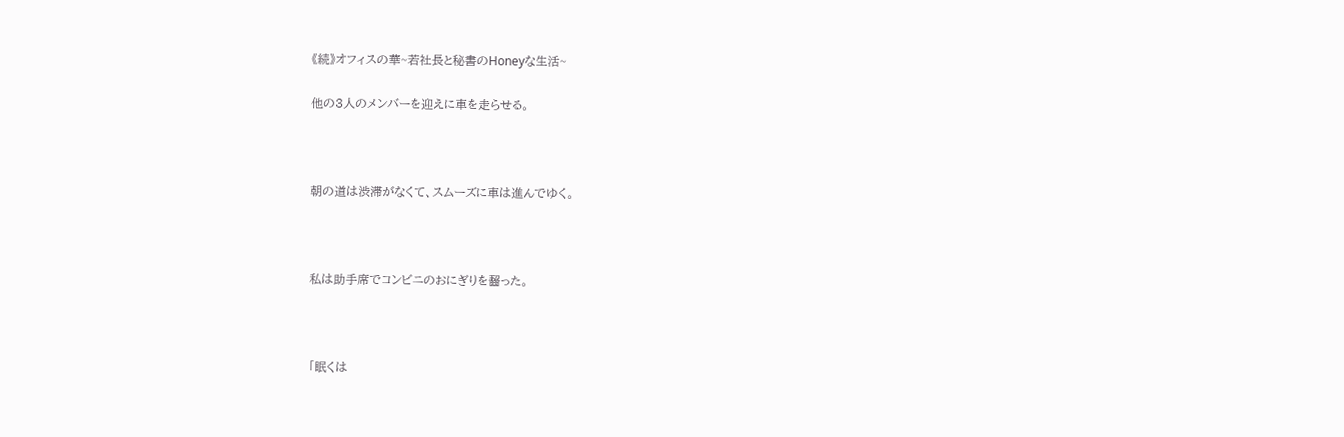《続》オフィスの華~若社長と秘書のHoneyな生活~

他の3人のメンバーを迎えに車を走らせる。



朝の道は渋滞がなくて、スムーズに車は進んでゆく。



私は助手席でコンビニのおにぎりを齧った。



「眠くは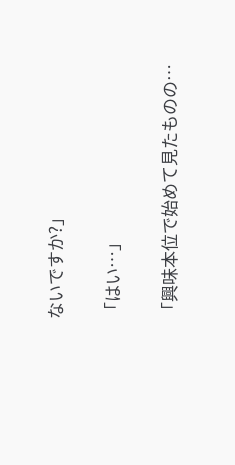ないですか?」


「はい…」


「興味本位で始めて見たものの…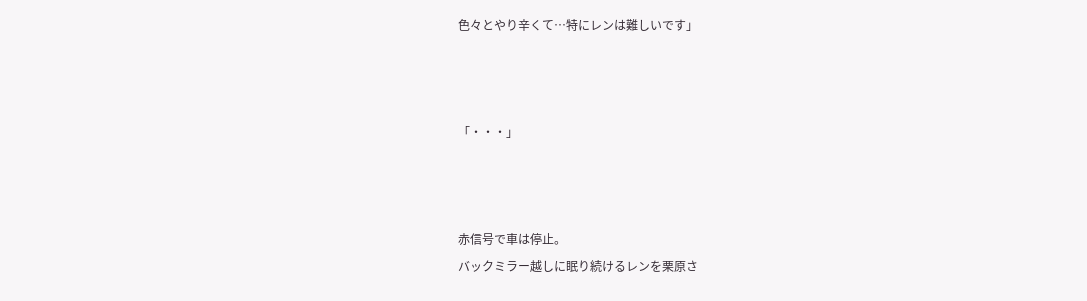色々とやり辛くて…特にレンは難しいです」



「・・・」



赤信号で車は停止。
バックミラー越しに眠り続けるレンを栗原さ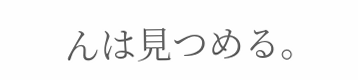んは見つめる。